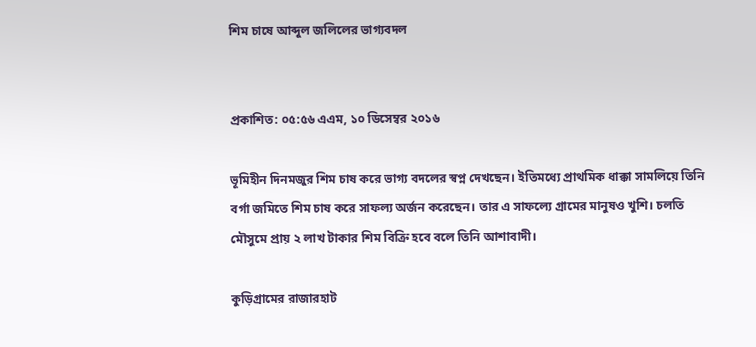শিম চাষে আব্দুল জলিলের ভাগ্যবদল


প্রকাশিত: ০৫:৫৬ এএম, ১০ ডিসেম্বর ২০১৬

ভূমিহীন দিনমজুর শিম চাষ করে ভাগ্য বদলের স্বপ্ন দেখছেন। ইতিমধ্যে প্রাথমিক ধাক্কা সামলিয়ে তিনি বর্গা জমিতে শিম চাষ করে সাফল্য অর্জন করেছেন। তার এ সাফল্যে গ্রামের মানুষও খুশি। চলতি মৌসুমে প্রায় ২ লাখ টাকার শিম বিক্রি হবে বলে তিনি আশাবাদী।

কুড়িগ্রামের রাজারহাট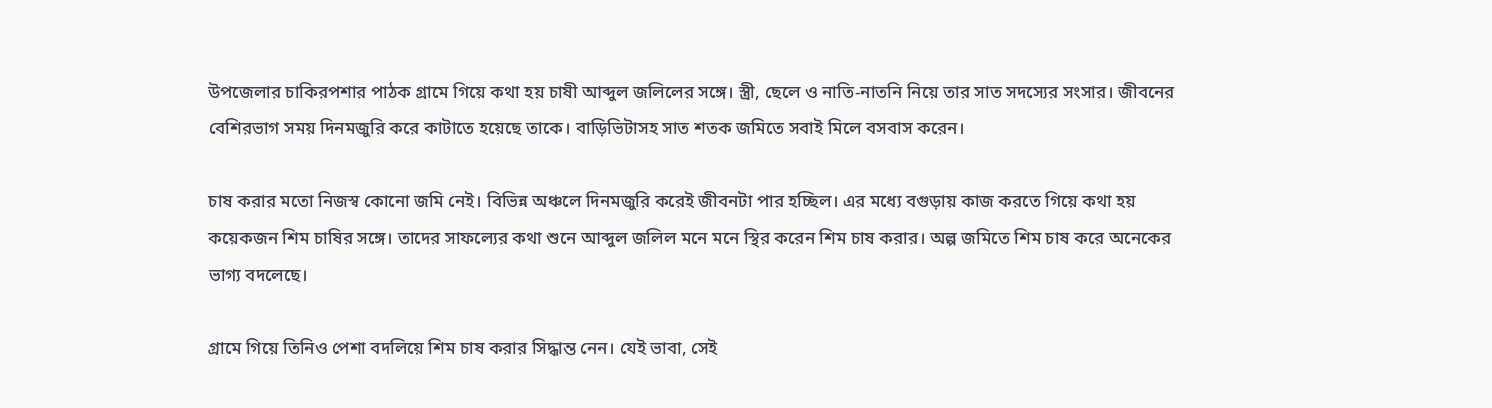উপজেলার চাকিরপশার পাঠক গ্রামে গিয়ে কথা হয় চাষী আব্দুল জলিলের সঙ্গে। স্ত্রী, ছেলে ও নাতি-নাতনি নিয়ে তার সাত সদস্যের সংসার। জীবনের বেশিরভাগ সময় দিনমজুরি করে কাটাতে হয়েছে তাকে। বাড়িভিটাসহ সাত শতক জমিতে সবাই মিলে বসবাস করেন।

চাষ করার মতো নিজস্ব কোনো জমি নেই। বিভিন্ন অঞ্চলে দিনমজুরি করেই জীবনটা পার হচ্ছিল। এর মধ্যে বগুড়ায় কাজ করতে গিয়ে কথা হয় কয়েকজন শিম চাষির সঙ্গে। তাদের সাফল্যের কথা শুনে আব্দুল জলিল মনে মনে স্থির করেন শিম চাষ করার। অল্প জমিতে শিম চাষ করে অনেকের ভাগ্য বদলেছে।

গ্রামে গিয়ে তিনিও পেশা বদলিয়ে শিম চাষ করার সিদ্ধান্ত নেন। যেই ভাবা, সেই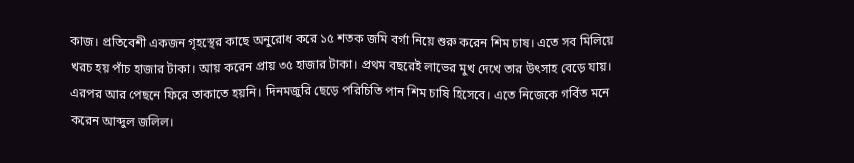কাজ। প্রতিবেশী একজন গৃহস্থের কাছে অনুরোধ করে ১৫ শতক জমি বর্গা নিয়ে শুরু করেন শিম চাষ। এতে সব মিলিয়ে খরচ হয় পাঁচ হাজার টাকা। আয় করেন প্রায় ৩৫ হাজার টাকা। প্রথম বছরেই লাভের মুখ দেখে তার উৎসাহ বেড়ে যায়। এরপর আর পেছনে ফিরে তাকাতে হয়নি। দিনমজুরি ছেড়ে পরিচিতি পান শিম চাষি হিসেবে। এতে নিজেকে গর্বিত মনে করেন আব্দুল জলিল।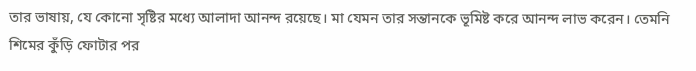তার ভাষায়, যে কোনো সৃষ্টির মধ্যে আলাদা আনন্দ রয়েছে। মা যেমন তার সন্তানকে ভূমিষ্ট করে আনন্দ লাভ করেন। তেমনি শিমের কুঁড়ি ফোটার পর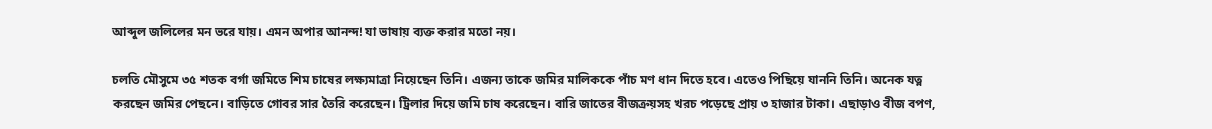আব্দুল জলিলের মন ভরে যায়। এমন অপার আনন্দ! যা ভাষায় ব্যক্ত করার মতো নয়।

চলতি মৌসুমে ৩৫ শতক বর্গা জমিতে শিম চাষের লক্ষ্যমাত্রা নিয়েছেন তিনি। এজন্য তাকে জমির মালিককে পাঁচ মণ ধান দিতে হবে। এতেও পিছিয়ে যাননি তিনি। অনেক যত্ন করছেন জমির পেছনে। বাড়িতে গোবর সার তৈরি করেছেন। ট্রিলার দিয়ে জমি চাষ করেছেন। বারি জাতের বীজক্রয়সহ খরচ পড়েছে প্রায় ৩ হাজার টাকা। এছাড়াও বীজ বপণ,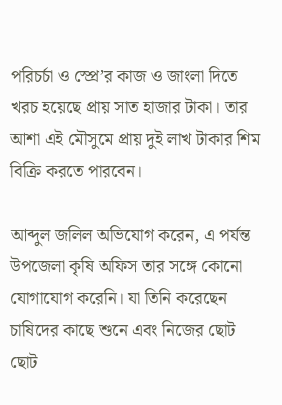পরিচর্চা ও স্প্রে’র কাজ ও জাংলা দিতে খরচ হয়েছে প্রায় সাত হাজার টাকা। তার আশা এই মৌসুমে প্রায় দুই লাখ টাকার শিম বিক্রি করতে পারবেন।

আব্দুল জলিল অভিযোগ করেন, এ পর্যন্ত উপজেলা কৃষি অফিস তার সঙ্গে কোনো যোগাযোগ করেনি। যা তিনি করেছেন চাষিদের কাছে শুনে এবং নিজের ছোট ছোট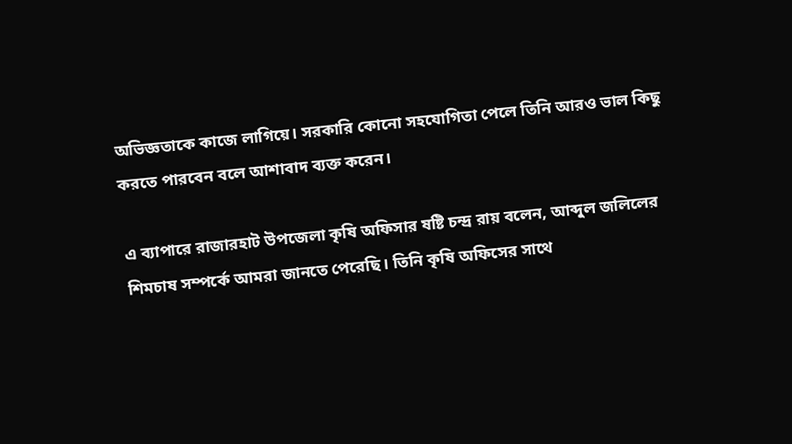অভিজ্ঞতাকে কাজে লাগিয়ে। সরকারি কোনো সহযোগিতা পেলে তিনি আরও ভাল কিছু করতে পারবেন বলে আশাবাদ ব্যক্ত করেন।

এ ব্যাপারে রাজারহাট উপজেলা কৃষি অফিসার ষষ্টি চন্দ্র রায় বলেন, আব্দুল জলিলের শিমচাষ সম্পর্কে আমরা জানতে পেরেছি। তিনি কৃষি অফিসের সাথে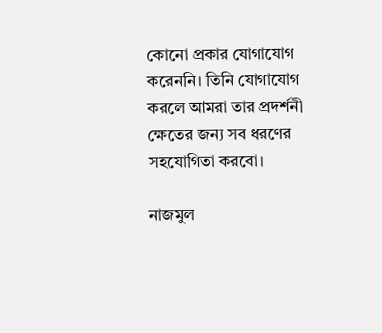কোনো প্রকার যোগাযোগ করেননি। তিনি যোগাযোগ করলে আমরা তার প্রদর্শনী ক্ষেতের জন্য সব ধরণের সহযোগিতা করবো।

নাজমুল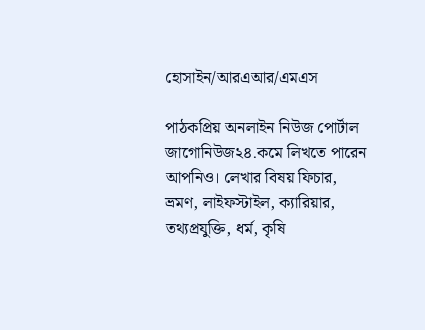হোসাইন/আরএআর/এমএস

পাঠকপ্রিয় অনলাইন নিউজ পোর্টাল জাগোনিউজ২৪.কমে লিখতে পারেন আপনিও। লেখার বিষয় ফিচার, ভ্রমণ, লাইফস্টাইল, ক্যারিয়ার, তথ্যপ্রযুক্তি, ধর্ম, কৃষি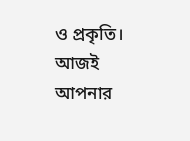ও প্রকৃতি। আজই আপনার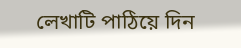লেখাটি পাঠিয়ে দিন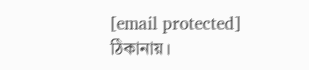[email protected] ঠিকানায়।